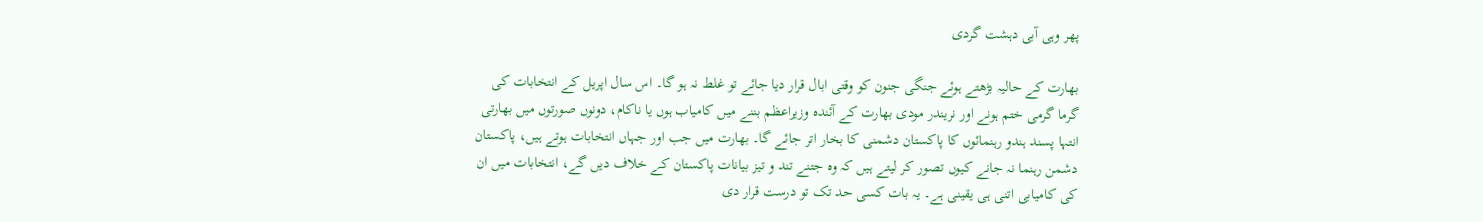پھر وہی آبی دہشت گردی

بھارت کے حالیہ بڑھتے ہوئے جنگی جنون کو وقتی ابال قرار دیا جائے تو غلط نہ ہو گا۔ اس سال اپریل کے انتخابات کی گرما گرمی ختم ہونے اور نریندر مودی بھارت کے آئندہ وزیراعظم بننے میں کامیاب ہوں یا ناکام، دونوں صورتوں میں بھارتی انتہا پسند ہندو رہنمائوں کا پاکستان دشمنی کا بخار اتر جائے گا۔ بھارت میں جب اور جہاں انتخابات ہوتے ہیں، پاکستان دشمن رہنما نہ جانے کیوں تصور کر لیتے ہیں کہ وہ جتنے تند و تیز بیانات پاکستان کے خلاف دیں گے، انتخابات میں ان کی کامیابی اتنی ہی یقینی ہے۔ یہ بات کسی حد تک تو درست قرار دی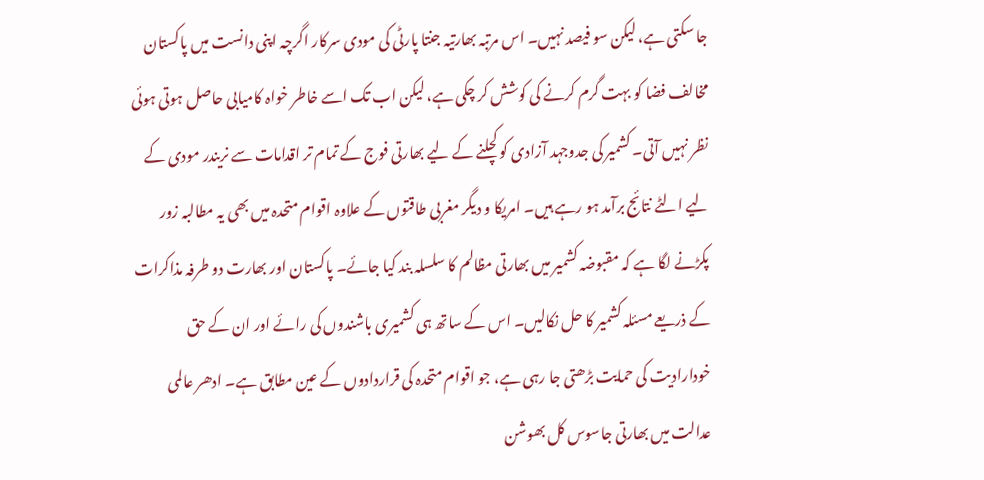جا سکتی ہے، لیکن سو فیصد نہیں۔ اس مرتبہ بھارتیہ جنتا پارٹی کی مودی سرکار اگرچہ اپنی دانست میں پاکستان مخالف فضا کو بہت گرم کرنے کی کوشش کر چکی ہے، لیکن اب تک اسے خاطر خواہ کامیابی حاصل ہوتی ہوئی نظر نہیں آتی۔ کشمیر کی جدوجہد آزادی کو کچلنے کے لیے بھارتی فوج کے تمام تر اقدامات سے نریندر مودی کے لیے الٹے نتائج برآمد ہو رہے ہیں۔ امریکا و دیگر مغربی طاقتوں کے علاوہ اقوام متحدہ میں بھی یہ مطالبہ زور پکڑنے لگا ہے کہ مقبوضہ کشمیر میں بھارتی مظالم کا سلسلہ بند کیا جائے۔ پاکستان اور بھارت دو طرفہ مذاکرات کے ذریعے مسئلہ کشمیر کا حل نکالیں۔ اس کے ساتھ ہی کشمیری باشندوں کی رائے اور ان کے حق خودارادیت کی حمایت بڑھتی جا رہی ہے، جو اقوام متحدہ کی قراردادوں کے عین مطابق ہے۔ ادھر عالمی عدالت میں بھارتی جاسوس کل بھوشن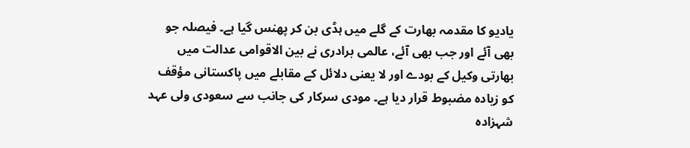یادیو کا مقدمہ بھارت کے گلے میں ہڈی بن کر پھنس گیا ہے۔ فیصلہ جو بھی آئے اور جب بھی آئے، عالمی برادری نے بین الاقوامی عدالت میں بھارتی وکیل کے بودے اور لا یعنی دلائل کے مقابلے میں پاکستانی مؤقف کو زیادہ مضبوط قرار دیا ہے۔ مودی سرکار کی جانب سے سعودی ولی عہد شہزادہ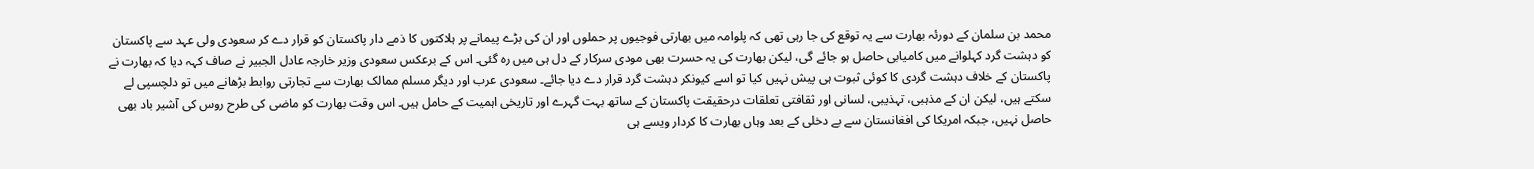محمد بن سلمان کے دورئہ بھارت سے یہ توقع کی جا رہی تھی کہ پلوامہ میں بھارتی فوجیوں پر حملوں اور ان کی بڑے پیمانے پر ہلاکتوں کا ذمے دار پاکستان کو قرار دے کر سعودی ولی عہد سے پاکستان کو دہشت گرد کہلوانے میں کامیابی حاصل ہو جائے گی، لیکن بھارت کی یہ حسرت بھی مودی سرکار کے دل ہی میں رہ گئی۔ اس کے برعکس سعودی وزیر خارجہ عادل الجبیر نے صاف کہہ دیا کہ بھارت نے پاکستان کے خلاف دہشت گردی کا کوئی ثبوت ہی پیش نہیں کیا تو اسے کیونکر دہشت گرد قرار دے دیا جائے۔ سعودی عرب اور دیگر مسلم ممالک بھارت سے تجارتی روابط بڑھانے میں تو دلچسپی لے سکتے ہیں، لیکن ان کے مذہبی، تہذیبی، لسانی اور ثقافتی تعلقات درحقیقت پاکستان کے ساتھ بہت گہرے اور تاریخی اہمیت کے حامل ہیں۔ اس وقت بھارت کو ماضی کی طرح روس کی آشیر باد بھی حاصل نہیں، جبکہ امریکا کی افغانستان سے بے دخلی کے بعد وہاں بھارت کا کردار ویسے ہی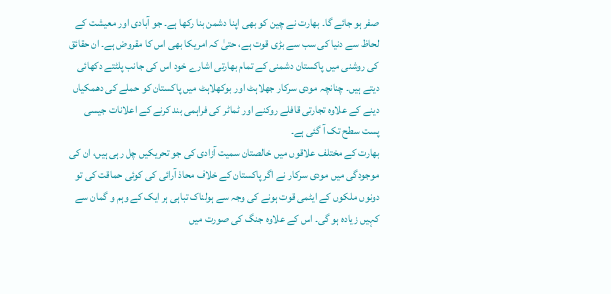صفر ہو جائے گا۔ بھارت نے چین کو بھی اپنا دشمن بنا رکھا ہے۔ جو آبادی اور معیشت کے لحاظ سے دنیا کی سب سے بڑی قوت ہے، حتیٰ کہ امریکا بھی اس کا مقروض ہے۔ ان حقائق کی روشنی میں پاکستان دشمنی کے تمام بھارتی اشارے خود اس کی جانب پلٹتے دکھائی دیتے ہیں۔ چنانچہ مودی سرکار جھلاہٹ اور بوکھلاہٹ میں پاکستان کو حملے کی دھمکیاں دینے کے علاوہ تجارتی قافلے روکنے اور ٹماٹر کی فراہمی بند کرنے کے اعلانات جیسی پست سطح تک آ گئی ہے۔
بھارت کے مختلف علاقوں میں خالصتان سمیت آزادی کی جو تحریکیں چل رہی ہیں، ان کی موجودگی میں مودی سرکار نے اگر پاکستان کے خلاف محاذ آرائی کی کوئی حماقت کی تو دونوں ملکوں کے ایٹمی قوت ہونے کی وجہ سے ہولناک تباہی ہر ایک کے وہم و گمان سے کہیں زیادہ ہو گی۔ اس کے علاوہ جنگ کی صورت میں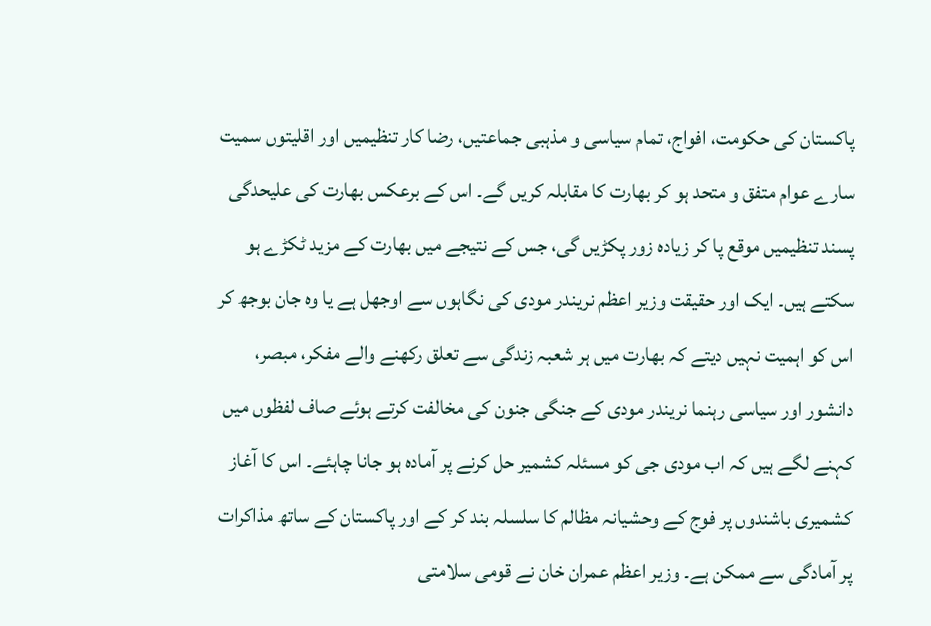پاکستان کی حکومت، افواج، تمام سیاسی و مذہبی جماعتیں، رضا کار تنظیمیں اور اقلیتوں سمیت سارے عوام متفق و متحد ہو کر بھارت کا مقابلہ کریں گے۔ اس کے برعکس بھارت کی علیحدگی پسند تنظیمیں موقع پا کر زیادہ زور پکڑیں گی، جس کے نتیجے میں بھارت کے مزید ٹکڑے ہو سکتے ہیں۔ ایک اور حقیقت وزیر اعظم نریندر مودی کی نگاہوں سے اوجھل ہے یا وہ جان بوجھ کر اس کو اہمیت نہیں دیتے کہ بھارت میں ہر شعبہ زندگی سے تعلق رکھنے والے مفکر، مبصر، دانشور اور سیاسی رہنما نریندر مودی کے جنگی جنون کی مخالفت کرتے ہوئے صاف لفظوں میں کہنے لگے ہیں کہ اب مودی جی کو مسئلہ کشمیر حل کرنے پر آمادہ ہو جانا چاہئے۔ اس کا آغاز کشمیری باشندوں پر فوج کے وحشیانہ مظالم کا سلسلہ بند کر کے اور پاکستان کے ساتھ مذاکرات پر آمادگی سے ممکن ہے۔ وزیر اعظم عمران خان نے قومی سلامتی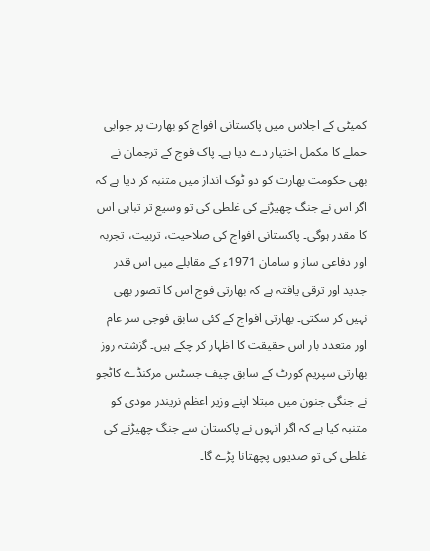کمیٹی کے اجلاس میں پاکستانی افواج کو بھارت پر جوابی حملے کا مکمل اختیار دے دیا ہے۔ پاک فوج کے ترجمان نے بھی حکومت بھارت کو دو ٹوک انداز میں متنبہ کر دیا ہے کہ اگر اس نے جنگ چھیڑنے کی غلطی کی تو وسیع تر تباہی اس کا مقدر ہوگی۔ پاکستانی افواج کی صلاحیت، تربیت، تجربہ اور دفاعی ساز و سامان 1971ء کے مقابلے میں اس قدر جدید اور ترقی یافتہ ہے کہ بھارتی فوج اس کا تصور بھی نہیں کر سکتی۔ بھارتی افواج کے کئی سابق فوجی سر عام اور متعدد بار اس حقیقت کا اظہار کر چکے ہیں۔ گزشتہ روز بھارتی سپریم کورٹ کے سابق چیف جسٹس مرکنڈے کاٹجو نے جنگی جنون میں مبتلا اپنے وزیر اعظم نریندر مودی کو متنبہ کیا ہے کہ اگر انہوں نے پاکستان سے جنگ چھیڑنے کی غلطی کی تو صدیوں پچھتانا پڑے گا۔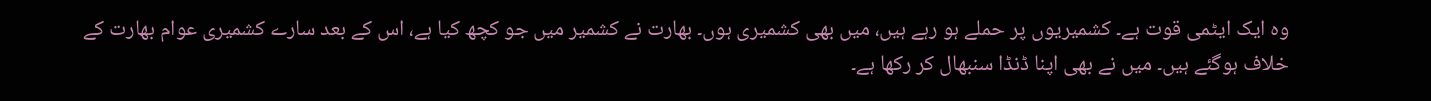وہ ایک ایٹمی قوت ہے۔ کشمیریوں پر حملے ہو رہے ہیں، میں بھی کشمیری ہوں۔ بھارت نے کشمیر میں جو کچھ کیا ہے، اس کے بعد سارے کشمیری عوام بھارت کے خلاف ہوگئے ہیں۔ میں نے بھی اپنا ڈنڈا سنبھال کر رکھا ہے۔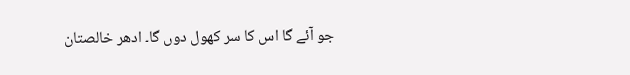جو آئے گا اس کا سر کھول دوں گا۔ ادھر خالصتان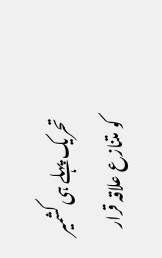تحریک پہلے ہی کشمیر کو متنازع علاقہ قرار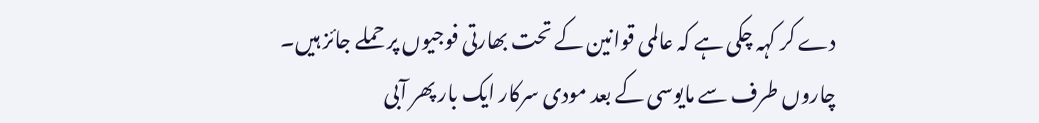دے کر کہہ چکی ہے کہ عالمی قوانین کے تحت بھارتی فوجیوں پر حملے جائز ہیں۔ چاروں طرف سے مایوسی کے بعد مودی سرکار ایک بار پھر آبی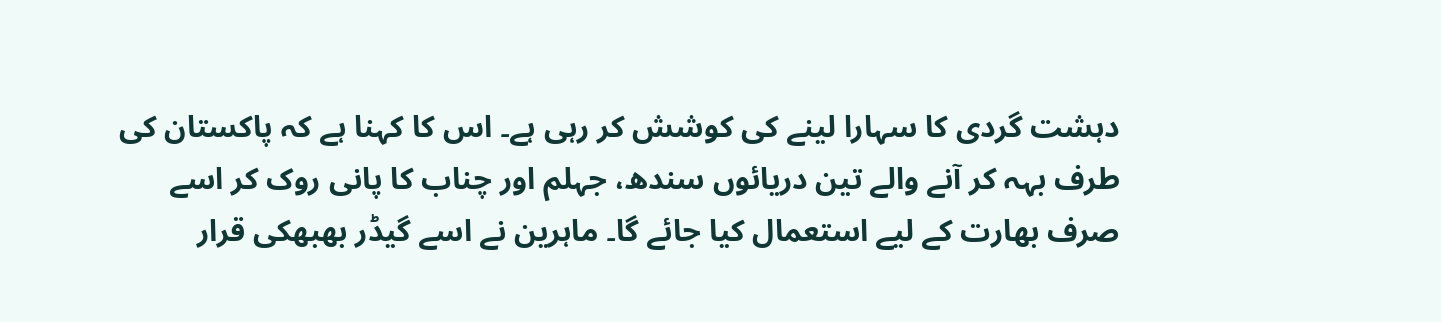دہشت گردی کا سہارا لینے کی کوشش کر رہی ہے۔ اس کا کہنا ہے کہ پاکستان کی طرف بہہ کر آنے والے تین دریائوں سندھ، جہلم اور چناب کا پانی روک کر اسے صرف بھارت کے لیے استعمال کیا جائے گا۔ ماہرین نے اسے گیڈر بھبھکی قرار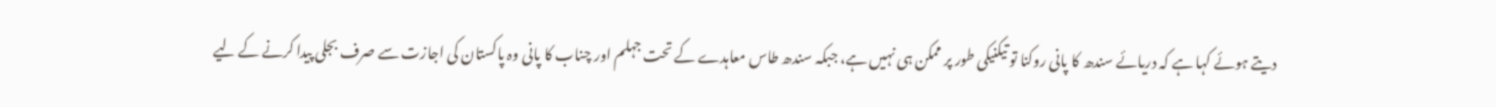دیتے ہوئے کہا ہے کہ دریائے سندھ کا پانی روکنا تو تیکنیکی طور پر ممکن ہی نہیں ہے، جبکہ سندھ طاس معاہدے کے تحت جہلم اور چناب کا پانی وہ پاکستان کی اجازت سے صرف بجلی پیدا کرنے کے لیے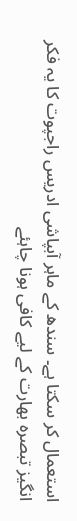استعمال کر سکتا ہے۔ سندھ کے ماہر آبپاشی ادریس راجپوت کا یہ فکر انگیز تبصرہ بھارت کے لیے کافی ہونا چاہئے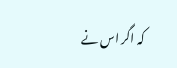کہ اگر اس نے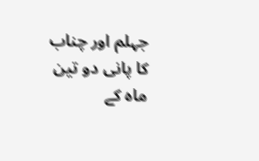جہلم اور چناب کا پانی دو تین ماہ کے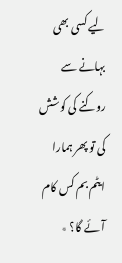لیے کسی بھی بہانے سے روکنے کی کوشش کی تو پھر ہمارا ایٹم بم کس کام آئے گا؟ ٭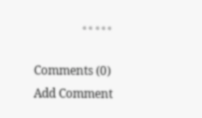٭٭٭٭٭

Comments (0)
Add Comment